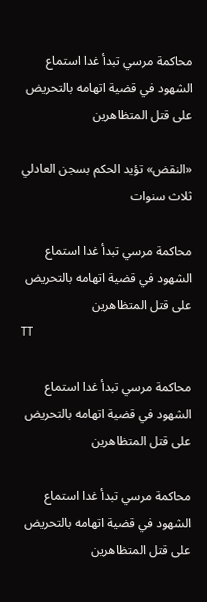محاكمة مرسي تبدأ غدا استماع الشهود في قضية اتهامه بالتحريض على قتل المتظاهرين

«النقض» تؤيد الحكم بسجن العادلي ثلاث سنوات

محاكمة مرسي تبدأ غدا استماع الشهود في قضية اتهامه بالتحريض على قتل المتظاهرين
TT

محاكمة مرسي تبدأ غدا استماع الشهود في قضية اتهامه بالتحريض على قتل المتظاهرين

محاكمة مرسي تبدأ غدا استماع الشهود في قضية اتهامه بالتحريض على قتل المتظاهرين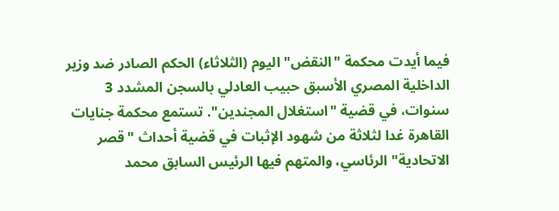فيما أيدت محكمة "النقض" اليوم (الثلاثاء) الحكم الصادر ضد وزير الداخلية المصري الأسبق حبيب العادلي بالسجن المشدد 3 سنوات، في قضية "استغلال المجندين". تستمع محكمة جنايات القاهرة غدا لثلاثة من شهود الإثبات في قضية أحداث "قصر الاتحادية" الرئاسي، والمتهم فيها الرئيس السابق محمد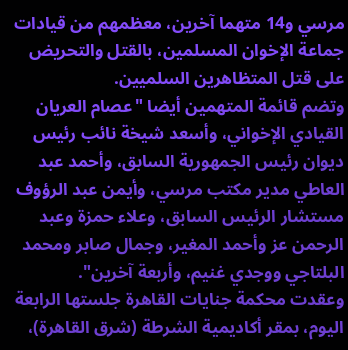مرسي و14 متهما آخرين، معظمهم من قيادات جماعة الإخوان المسلمين، بالقتل والتحريض على قتل المتظاهرين السلميين.
وتضم قائمة المتهمين أيضا "عصام العريان القيادي الإخواني، وأسعد شيخة نائب رئيس ديوان رئيس الجمهورية السابق، وأحمد عبد العاطي مدير مكتب مرسي، وأيمن عبد الرؤوف مستشار الرئيس السابق، وعلاء حمزة وعبد الرحمن عز وأحمد المغير، وجمال صابر ومحمد البلتاجي ووجدي غنيم، وأربعة آخرين".
وعقدت محكمة جنايات القاهرة جلستها الرابعة اليوم، بمقر أكاديمية الشرطة (شرق القاهرة)،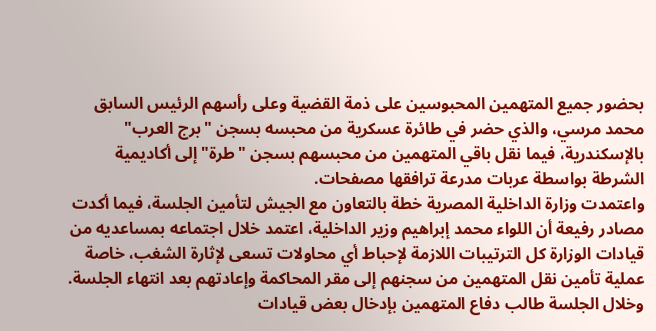بحضور جميع المتهمين المحبوسين على ذمة القضية وعلى رأسهم الرئيس السابق محمد مرسي، والذي حضر في طائرة عسكرية من محبسه بسجن "برج العرب" بالإسكندرية، فيما نقل باقي المتهمين من محبسهم بسجن "طرة" إلى أكاديمية الشرطة بواسطة عربات مدرعة ترافقها مصفحات.
واعتمدت وزارة الداخلية المصرية خطة بالتعاون مع الجيش لتأمين الجلسة، فيما أكدت مصادر رفيعة أن اللواء محمد إبراهيم وزير الداخلية، اعتمد خلال اجتماعه بمساعديه من قيادات الوزارة كل الترتيبات اللازمة لإحباط أي محاولات تسعى لإثارة الشغب، خاصة عملية تأمين نقل المتهمين من سجنهم إلى مقر المحاكمة وإعادتهم بعد انتهاء الجلسة.
وخلال الجلسة طالب دفاع المتهمين بإدخال بعض قيادات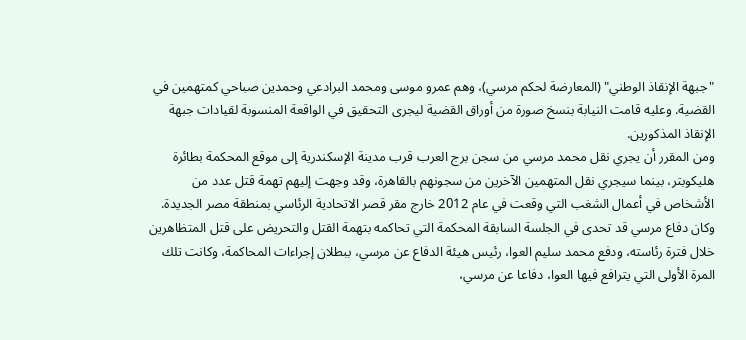"جبهة الإنقاذ الوطني" (المعارضة لحكم مرسي)، وهم عمرو موسى ومحمد البرادعي وحمدين صباحي كمتهمين في القضية. وعليه قامت النيابة بنسخ صورة من أوراق القضية ليجرى التحقيق في الواقعة المنسوبة لقيادات جبهة الإنقاذ المذكورين.
ومن المقرر أن يجري نقل محمد مرسي من سجن برج العرب قرب مدينة الإسكندرية إلى موقع المحكمة بطائرة هليكوبتر، بينما سيجري نقل المتهمين الآخرين من سجونهم بالقاهرة، وقد وجهت إليهم تهمة قتل عدد من الأشخاص في أعمال الشغب التي وقعت في عام 2012 خارج مقر قصر الاتحادية الرئاسي بمنطقة مصر الجديدة.
وكان دفاع مرسي قد تحدى في الجلسة السابقة المحكمة التي تحاكمه بتهمة القتل والتحريض على قتل المتظاهرين خلال فترة رئاسته، ودفع محمد سليم العوا، رئيس هيئة الدفاع عن مرسي، ببطلان إجراءات المحاكمة، وكانت تلك المرة الأولى التي يترافع فيها العوا، دفاعا عن مرسي،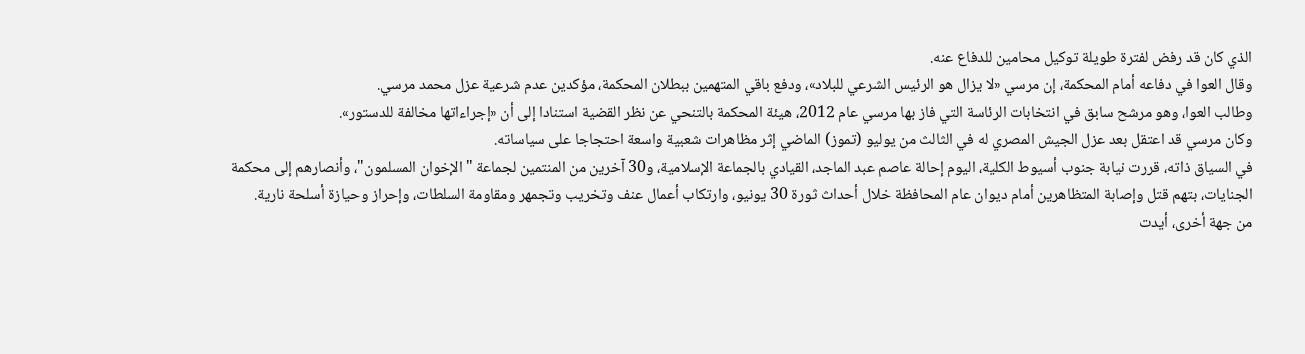الذي كان قد رفض لفترة طويلة توكيل محامين للدفاع عنه.
وقال العوا في دفاعه أمام المحكمة، إن مرسي «لا يزال هو الرئيس الشرعي للبلاد»، ودفع باقي المتهمين ببطلان المحكمة، مؤكدين عدم شرعية عزل محمد مرسي.
وطالب العوا، وهو مرشح سابق في انتخابات الرئاسة التي فاز بها مرسي عام 2012، هيئة المحكمة بالتنحي عن نظر القضية استنادا إلى أن «إجراءاتها مخالفة للدستور».
وكان مرسي قد اعتقل بعد عزل الجيش المصري له في الثالث من يوليو (تموز) الماضي إثر مظاهرات شعبية واسعة احتجاجا على سياساته.
في السياق ذاته، قررت نيابة جنوب أسيوط الكلية، اليوم إحالة عاصم عبد الماجد، القيادي بالجماعة الإسلامية، و30 آخرين من المنتمين لجماعة "الإخوان المسلمون"، وأنصارهم إلى محكمة الجنايات، بتهم قتل وإصابة المتظاهرين أمام ديوان عام المحافظة خلال أحداث ثورة 30 يونيو، وارتكاب أعمال عنف وتخريب وتجمهر ومقاومة السلطات، وإحراز وحيازة أسلحة نارية.
من جهة أخرى، أيدت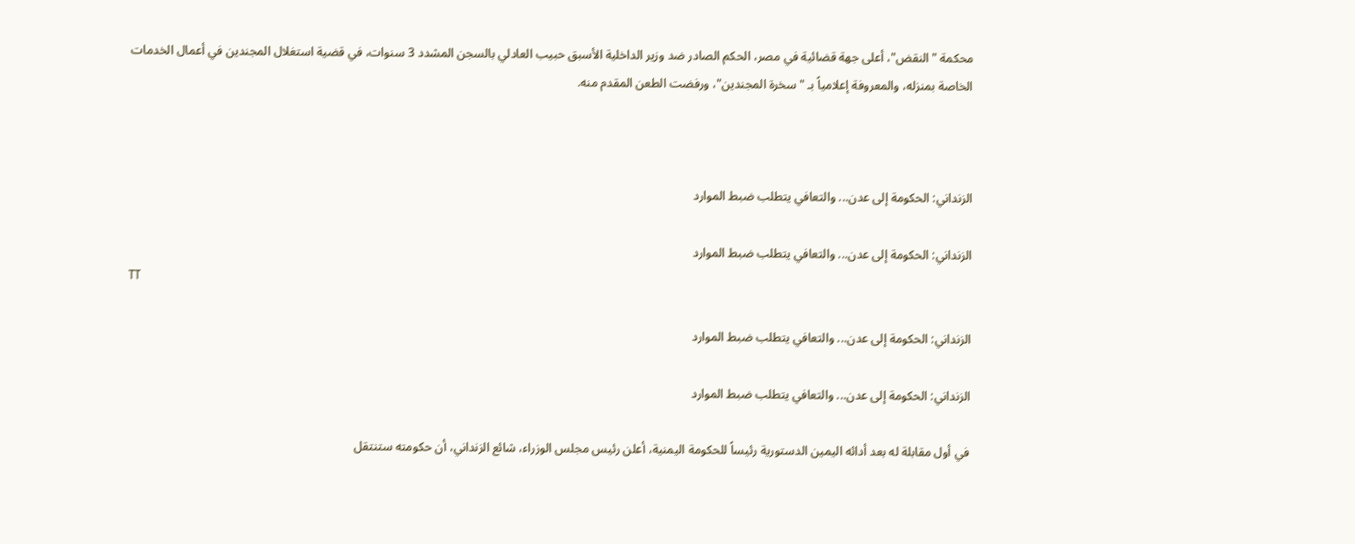محكمة "النقض"، أعلى جهة قضائية في مصر، الحكم الصادر ضد وزير الداخلية الأسبق حبيب العادلي بالسجن المشدد 3 سنوات، في قضية استغلال المجندين في أعمال الخدمات الخاصة بمنزله، والمعروفة إعلامياً بـ "سخرة المجندين"، ورفضت الطعن المقدم منه.



الزنداني: الحكومة إلى عدن... والتعافي يتطلب ضبط الموارد

الزنداني: الحكومة إلى عدن... والتعافي يتطلب ضبط الموارد
TT

الزنداني: الحكومة إلى عدن... والتعافي يتطلب ضبط الموارد

الزنداني: الحكومة إلى عدن... والتعافي يتطلب ضبط الموارد

في أول مقابلة له بعد أدائه اليمين الدستورية رئيساً للحكومة اليمنية، أعلن رئيس مجلس الوزراء، شائع الزنداني، أن حكومته ستنتقل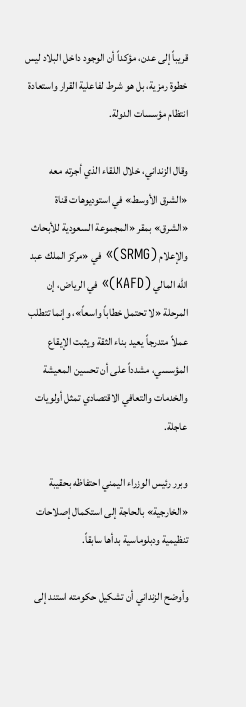قريباً إلى عدن، مؤكداً أن الوجود داخل البلاد ليس خطوة رمزية، بل هو شرط لفاعلية القرار واستعادة انتظام مؤسسات الدولة.

وقال الزنداني، خلال اللقاء الذي أجرته معه «الشرق الأوسط» في استوديوهات قناة «الشرق» بمقر «المجموعة السعودية للأبحاث والإعلام (SRMG)» في «مركز الملك عبد الله المالي (KAFD)» في الرياض، إن المرحلة «لا تحتمل خطاباً واسعاً»، وإنما تتطلب عملاً متدرجاً يعيد بناء الثقة ويثبت الإيقاع المؤسسي، مشدداً على أن تحسين المعيشة والخدمات والتعافي الاقتصادي تمثل أولويات عاجلة.

وبرر رئيس الوزراء اليمني احتفاظه بحقيبة «الخارجية» بالحاجة إلى استكمال إصلاحات تنظيمية ودبلوماسية بدأها سابقاً.

وأوضح الزنداني أن تشكيل حكومته استند إلى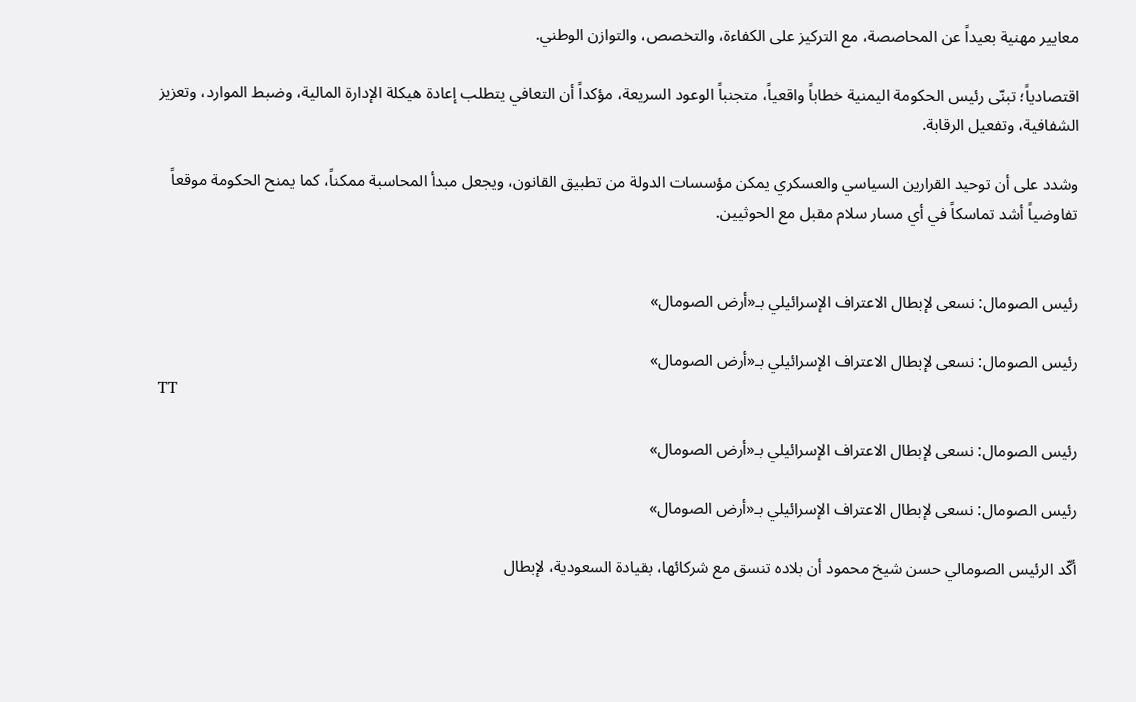معايير مهنية بعيداً عن المحاصصة، مع التركيز على الكفاءة، والتخصص، والتوازن الوطني.

اقتصادياً؛ تبنّى رئيس الحكومة اليمنية خطاباً واقعياً، متجنباً الوعود السريعة، مؤكداً أن التعافي يتطلب إعادة هيكلة الإدارة المالية، وضبط الموارد، وتعزيز الشفافية، وتفعيل الرقابة.

وشدد على أن توحيد القرارين السياسي والعسكري يمكن مؤسسات الدولة من تطبيق القانون، ويجعل مبدأ المحاسبة ممكناً، كما يمنح الحكومة موقعاً تفاوضياً أشد تماسكاً في أي مسار سلام مقبل مع الحوثيين.


رئيس الصومال: نسعى لإبطال الاعتراف الإسرائيلي بـ«أرض الصومال»

رئيس الصومال: نسعى لإبطال الاعتراف الإسرائيلي بـ«أرض الصومال»
TT

رئيس الصومال: نسعى لإبطال الاعتراف الإسرائيلي بـ«أرض الصومال»

رئيس الصومال: نسعى لإبطال الاعتراف الإسرائيلي بـ«أرض الصومال»

أكّد الرئيس الصومالي حسن شيخ محمود أن بلاده تنسق مع شركائها، بقيادة السعودية، لإبطال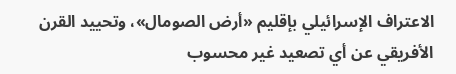الاعتراف الإسرائيلي بإقليم «أرض الصومال»، وتحييد القرن الأفريقي عن أي تصعيد غير محسوب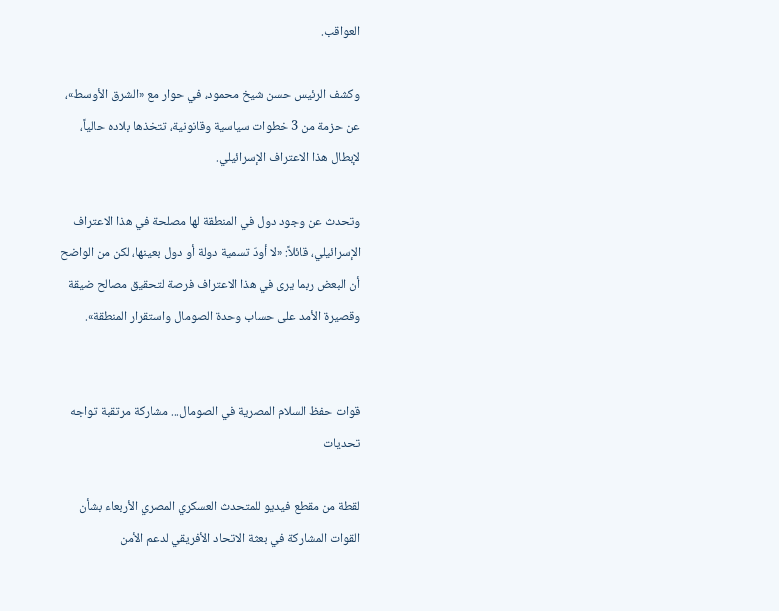العواقب.

وكشف الرئيس حسن شيخ محمود، في حوار مع «الشرق الأوسط»، عن حزمة من 3 خطوات سياسية وقانونية، تتخذها بلاده حالياً، لإبطال هذا الاعتراف الإسرائيلي.

وتحدث عن وجود دول في المنطقة لها مصلحة في هذا الاعتراف الإسرائيلي، قائلاً: «لا أودّ تسمية دولة أو دول بعينها، لكن من الواضح أن البعض ربما يرى في هذا الاعتراف فرصة لتحقيق مصالح ضيقة وقصيرة الأمد على حساب وحدة الصومال واستقرار المنطقة».


قوات حفظ السلام المصرية في الصومال... مشاركة مرتقبة تواجه تحديات

لقطة من مقطع فيديو للمتحدث العسكري المصري الأربعاء بشأن القوات المشاركة في بعثة الاتحاد الأفريقي لدعم الأمن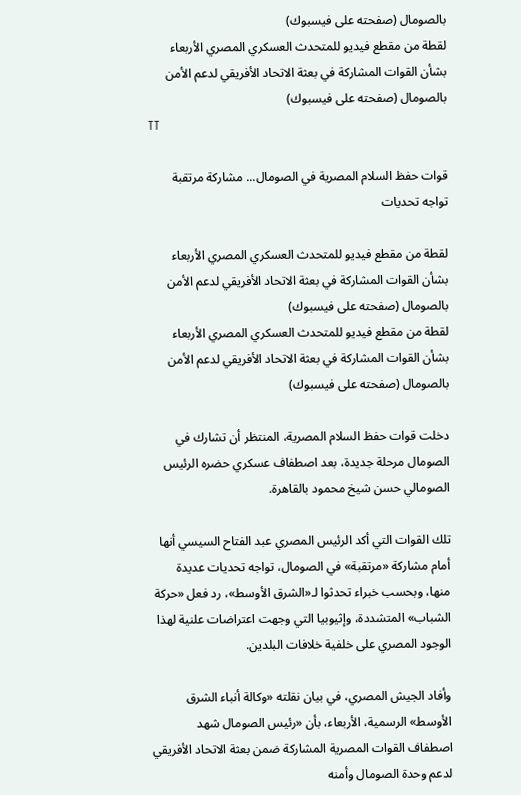بالصومال (صفحته على فيسبوك)
لقطة من مقطع فيديو للمتحدث العسكري المصري الأربعاء بشأن القوات المشاركة في بعثة الاتحاد الأفريقي لدعم الأمن بالصومال (صفحته على فيسبوك)
TT

قوات حفظ السلام المصرية في الصومال... مشاركة مرتقبة تواجه تحديات

لقطة من مقطع فيديو للمتحدث العسكري المصري الأربعاء بشأن القوات المشاركة في بعثة الاتحاد الأفريقي لدعم الأمن بالصومال (صفحته على فيسبوك)
لقطة من مقطع فيديو للمتحدث العسكري المصري الأربعاء بشأن القوات المشاركة في بعثة الاتحاد الأفريقي لدعم الأمن بالصومال (صفحته على فيسبوك)

دخلت قوات حفظ السلام المصرية، المنتظر أن تشارك في الصومال مرحلة جديدة، بعد اصطفاف عسكري حضره الرئيس الصومالي حسن شيخ محمود بالقاهرة.

تلك القوات التي أكد الرئيس المصري عبد الفتاح السيسي أنها أمام مشاركة «مرتقبة» في الصومال، تواجه تحديات عديدة منها، وبحسب خبراء تحدثوا لـ«الشرق الأوسط»، رد فعل «حركة الشباب» المتشددة، وإثيوبيا التي وجهت اعتراضات علنية لهذا الوجود المصري على خلفية خلافات البلدين.

وأفاد الجيش المصري، في بيان نقلته «وكالة أنباء الشرق الأوسط» الرسمية، الأربعاء، بأن «رئيس الصومال شهد اصطفاف القوات المصرية المشاركة ضمن بعثة الاتحاد الأفريقي لدعم وحدة الصومال وأمنه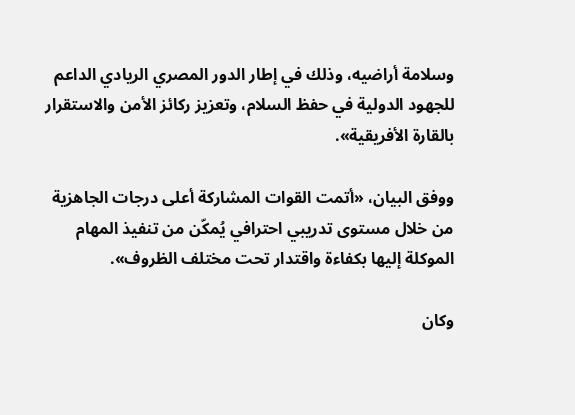وسلامة أراضيه، وذلك في إطار الدور المصري الريادي الداعم للجهود الدولية في حفظ السلام، وتعزيز ركائز الأمن والاستقرار بالقارة الأفريقية».

ووفق البيان، «أتمت القوات المشاركة أعلى درجات الجاهزية من خلال مستوى تدريبي احترافي يُمكّن من تنفيذ المهام الموكلة إليها بكفاءة واقتدار تحت مختلف الظروف».

وكان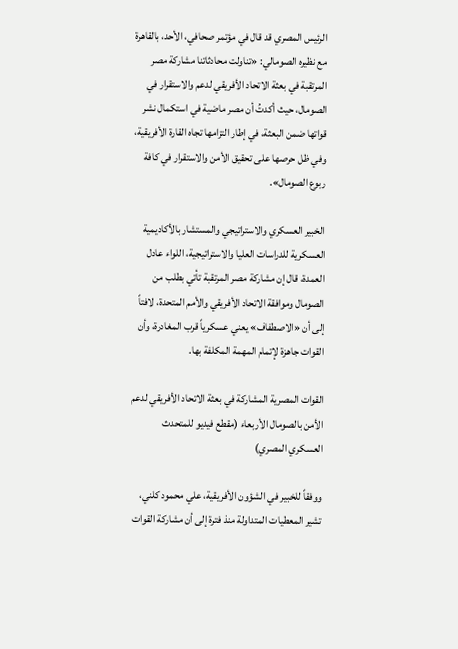الرئيس المصري قد قال في مؤتمر صحافي، الأحد، بالقاهرة مع نظيره الصومالي: «تناولت محادثاتنا مشاركة مصر المرتقبة في بعثة الاتحاد الأفريقي لدعم والاستقرار في الصومال، حيث أكدتُ أن مصر ماضية في استكمال نشر قواتها ضمن البعثة، في إطار التزامها تجاه القارة الأفريقية، وفي ظل حرصها على تحقيق الأمن والاستقرار في كافة ربوع الصومال».

الخبير العسكري والاستراتيجي والمستشار بالأكاديمية العسكرية للدراسات العليا والاستراتيجية، اللواء عادل العمدة، قال إن مشاركة مصر المرتقبة تأتي بطلب من الصومال وموافقة الاتحاد الأفريقي والأمم المتحدة، لافتاً إلى أن «الاصطفاف» يعني عسكرياً قرب المغادرة، وأن القوات جاهزة لإتمام المهمة المكلفة بها.

القوات المصرية المشاركة في بعثة الاتحاد الأفريقي لدعم الأمن بالصومال الأربعاء (مقطع فيديو للمتحدث العسكري المصري)

ووفقاً للخبير في الشؤون الأفريقية، علي محمود كلني، تشير المعطيات المتداولة منذ فترة إلى أن مشاركة القوات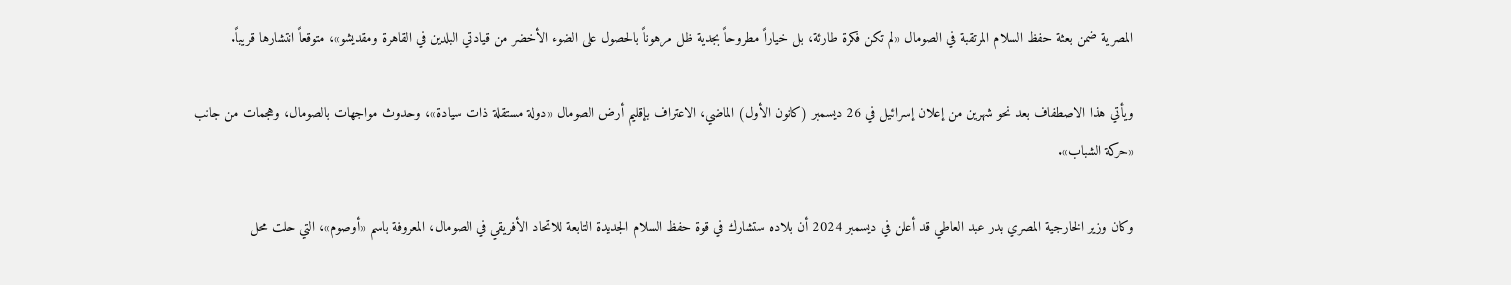المصرية ضمن بعثة حفظ السلام المرتقبة في الصومال «لم تكن فكرة طارئة، بل خياراً مطروحاً بجدية ظل مرهوناً بالحصول على الضوء الأخضر من قيادتي البلدين في القاهرة ومقديشو»، متوقعاً انتشارها قريباً.

ويأتي هذا الاصطفاف بعد نحو شهرين من إعلان إسرائيل في 26 ديسمبر (كانون الأول) الماضي، الاعتراف بإقليم أرض الصومال «دولة مستقلة ذات سيادة»، وحدوث مواجهات بالصومال، وهجمات من جانب «حركة الشباب».

وكان وزير الخارجية المصري بدر عبد العاطي قد أعلن في ديسمبر 2024 أن بلاده ستشارك في قوة حفظ السلام الجديدة التابعة للاتحاد الأفريقي في الصومال، المعروفة باسم «أوصوم»، التي حلت محل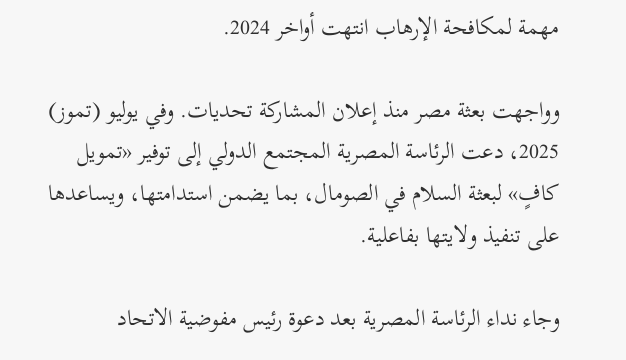مهمة لمكافحة الإرهاب انتهت أواخر 2024.

وواجهت بعثة مصر منذ إعلان المشاركة تحديات. وفي يوليو (تموز) 2025، دعت الرئاسة المصرية المجتمع الدولي إلى توفير «تمويل كافٍ» لبعثة السلام في الصومال، بما يضمن استدامتها، ويساعدها على تنفيذ ولايتها بفاعلية.

وجاء نداء الرئاسة المصرية بعد دعوة رئيس مفوضية الاتحاد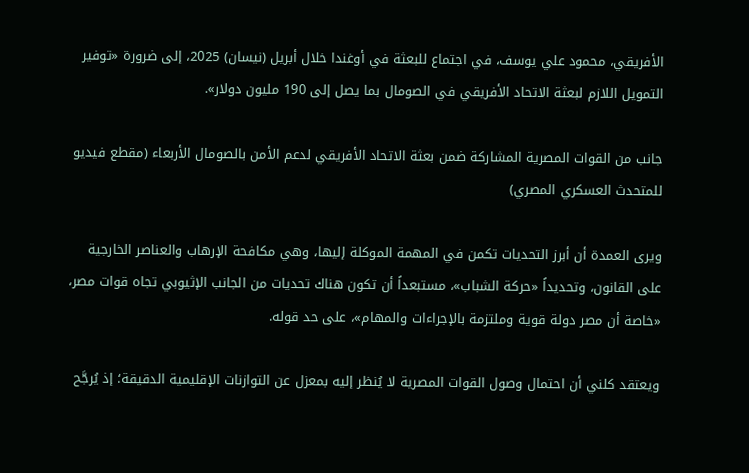الأفريقي، محمود علي يوسف، في اجتماع للبعثة في أوغندا خلال أبريل (نيسان) 2025، إلى ضرورة «توفير التمويل اللازم لبعثة الاتحاد الأفريقي في الصومال بما يصل إلى 190 مليون دولار».

جانب من القوات المصرية المشاركة ضمن بعثة الاتحاد الأفريقي لدعم الأمن بالصومال الأربعاء (مقطع فيديو للمتحدث العسكري المصري)

ويرى العمدة أن أبرز التحديات تكمن في المهمة الموكلة إليها، وهي مكافحة الإرهاب والعناصر الخارجية على القانون، وتحديداً «حركة الشباب»، مستبعداً أن تكون هناك تحديات من الجانب الإثيوبي تجاه قوات مصر، «خاصة أن مصر دولة قوية وملتزمة بالإجراءات والمهام»، على حد قوله.

ويعتقد كلني أن احتمال وصول القوات المصرية لا يُنظر إليه بمعزل عن التوازنات الإقليمية الدقيقة؛ إذ يُرجَّح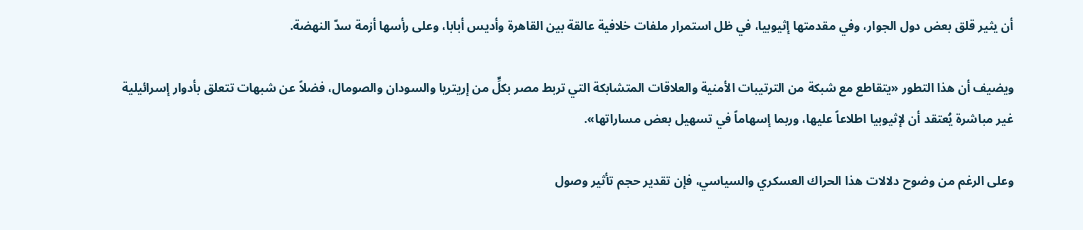أن يثير قلق بعض دول الجوار، وفي مقدمتها إثيوبيا، في ظل استمرار ملفات خلافية عالقة بين القاهرة وأديس أبابا، وعلى رأسها أزمة سدّ النهضة.

ويضيف أن هذا التطور «يتقاطع مع شبكة من الترتيبات الأمنية والعلاقات المتشابكة التي تربط مصر بكلٍّ من إريتريا والسودان والصومال، فضلاً عن شبهات تتعلق بأدوار إسرائيلية غير مباشرة يُعتقد أن لإثيوبيا اطلاعاً عليها، وربما إسهاماً في تسهيل بعض مساراتها».

وعلى الرغم من وضوح دلالات هذا الحراك العسكري والسياسي، فإن تقدير حجم تأثير وصول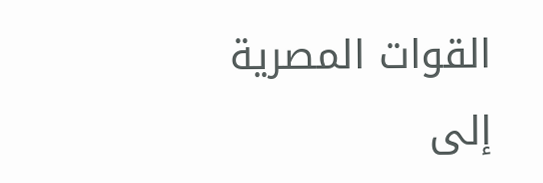القوات المصرية إلى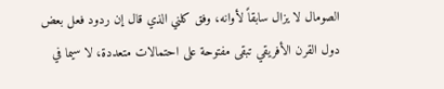الصومال لا يزال سابقاً لأوانه، وفق كلني الذي قال إن ردود فعل بعض دول القرن الأفريقي تبقى مفتوحة على احتمالات متعددة، لا سيما في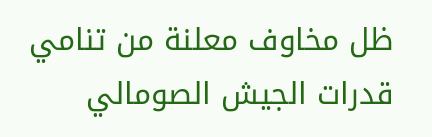ظل مخاوف معلنة من تنامي قدرات الجيش الصومالي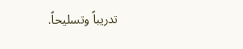تدريباً وتسليحاً.